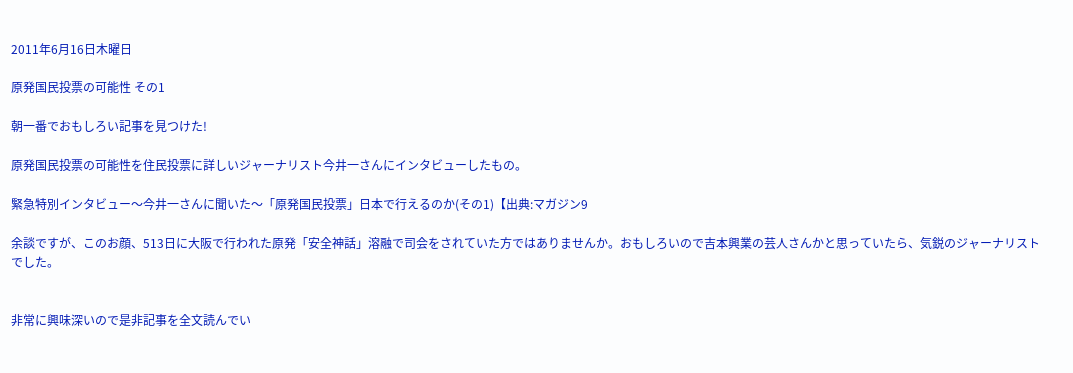2011年6月16日木曜日

原発国民投票の可能性 その1

朝一番でおもしろい記事を見つけた!

原発国民投票の可能性を住民投票に詳しいジャーナリスト今井一さんにインタビューしたもの。

緊急特別インタビュー〜今井一さんに聞いた〜「原発国民投票」日本で行えるのか(その1)【出典:マガジン9

余談ですが、このお顔、513日に大阪で行われた原発「安全神話」溶融で司会をされていた方ではありませんか。おもしろいので吉本興業の芸人さんかと思っていたら、気鋭のジャーナリストでした。


非常に興味深いので是非記事を全文読んでい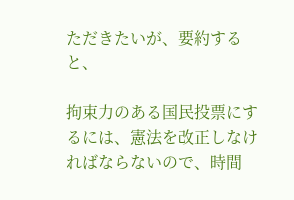ただきたいが、要約すると、

拘束力のある国民投票にするには、憲法を改正しなければならないので、時間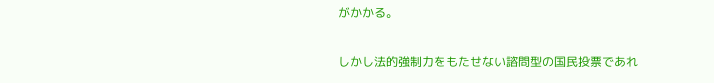がかかる。

しかし法的強制力をもたせない諮問型の国民投票であれ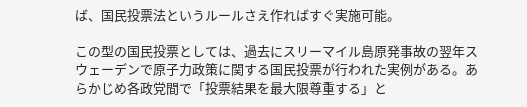ば、国民投票法というルールさえ作ればすぐ実施可能。

この型の国民投票としては、過去にスリーマイル島原発事故の翌年スウェーデンで原子力政策に関する国民投票が行われた実例がある。あらかじめ各政党間で「投票結果を最大限尊重する」と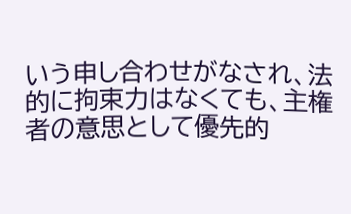いう申し合わせがなされ、法的に拘束力はなくても、主権者の意思として優先的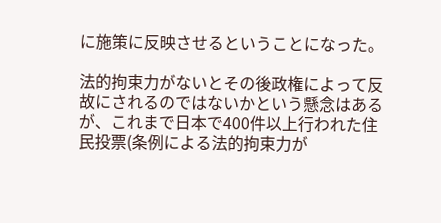に施策に反映させるということになった。

法的拘束力がないとその後政権によって反故にされるのではないかという懸念はあるが、これまで日本で400件以上行われた住民投票(条例による法的拘束力が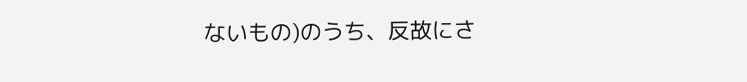ないもの)のうち、反故にさ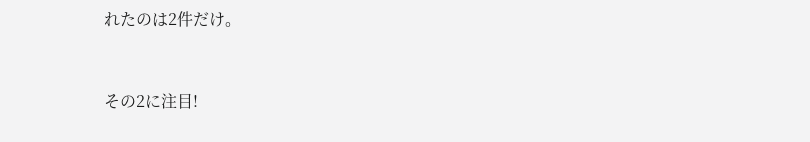れたのは2件だけ。


その2に注目!